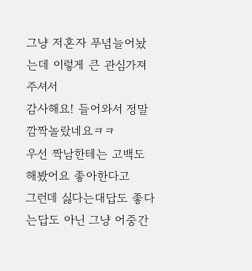그냥 저혼자 푸념늘어놨는데 이렇게 큰 관심가져주셔서
감사해요! 들어와서 정말 깜짝놀랐네요ㅋㅋ
우선 짝남한테는 고백도 해봤어요 좋아한다고
그런데 싫다는대답도 좋다는답도 아닌 그냥 어중간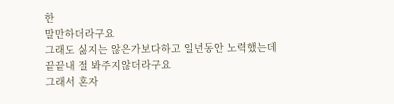한
말만하더라구요
그래도 싫지는 않은가보다하고 일년동안 노력했는데
끝끝내 절 봐주지않더라구요
그래서 혼자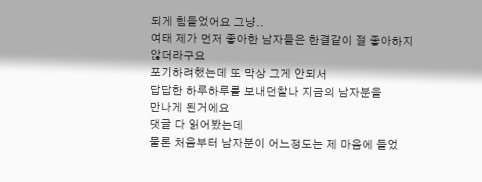되게 힘들었어요 그냥..
여태 제가 먼저 좋아한 남자들은 한결같이 절 좋아하지
않더라구요
포기하려했는데 또 막상 그게 안되서
답답한 하루하루를 보내던찰나 지금의 남자분을
만나게 된거에요
댓글 다 읽어봤는데
물론 처음부터 남자분이 어느정도는 제 마음에 들었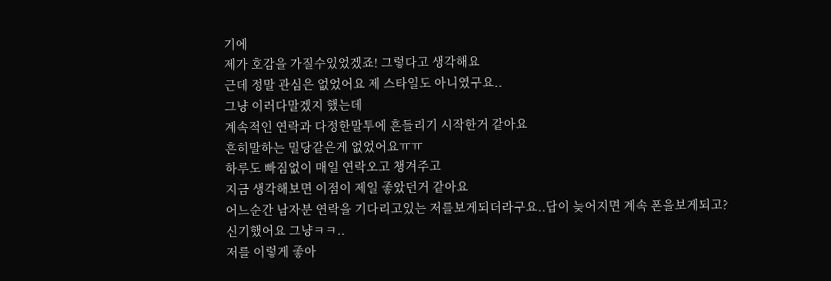기에
제가 호감을 가질수있었겠죠! 그렇다고 생각해요
근데 정말 관심은 없었어요 제 스타일도 아니였구요..
그냥 이러다말겠지 했는데
계속적인 연락과 다정한말투에 흔들리기 시작한거 같아요
흔히말하는 밀당같은게 없었어요ㅠㅠ
하루도 빠짐없이 매일 연락오고 챙겨주고
지금 생각해보면 이점이 제일 좋았던거 같아요
어느순간 남자분 연락을 기다리고있는 저를보게되더라구요..답이 늦어지면 계속 폰을보게되고?
신기했어요 그냥ㅋㅋ..
저를 이렇게 좋아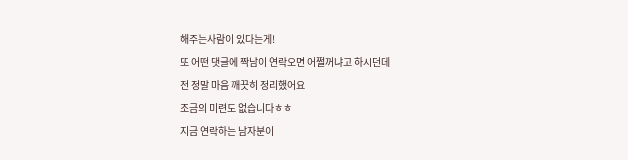해주는사람이 있다는게!
또 어떤 댓글에 짝남이 연락오면 어쩔꺼냐고 하시던데
전 정말 마음 깨끗히 정리했어요
조금의 미련도 없습니다ㅎㅎ
지금 연락하는 남자분이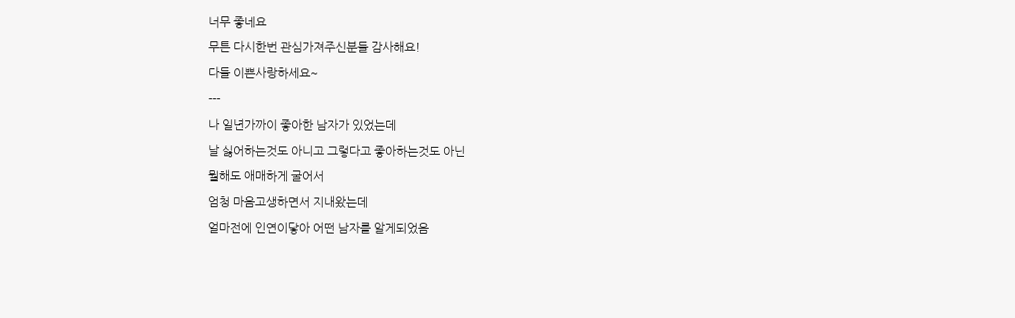너무 좋네요
무튼 다시한번 관심가져주신분들 감사해요!
다들 이쁜사랑하세요~
---
나 일년가까이 좋아한 남자가 있었는데
날 싫어하는것도 아니고 그렇다고 좋아하는것도 아닌
뭘해도 애매하게 굴어서
엄청 마음고생하면서 지내왔는데
얼마전에 인연이닿아 어떤 남자를 알게되었음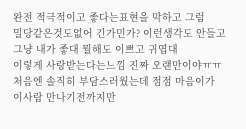완전 적극적이고 좋다는표현을 막하고 그럼
밀당같은것도없어 긴가민가? 이런생각도 안들고
그냥 내가 좋대 뭘해도 이쁘고 귀엽대
이렇게 사랑받는다는느낌 진짜 오랜만이야ㅠㅠ
처음엔 솔직히 부담스러웠는데 점점 마음이가
이사람 만나기전까지만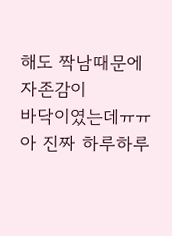해도 짝남때문에 자존감이
바닥이였는데ㅠㅠ
아 진짜 하루하루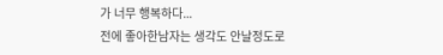가 너무 행복하다...
전에 좋아한남자는 생각도 안날정도로